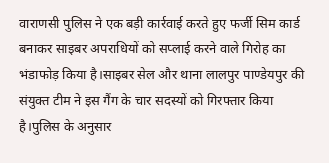वाराणसी पुलिस ने एक बड़ी कार्रवाई करते हुए फर्जी सिम कार्ड बनाकर साइबर अपराधियों को सप्लाई करने वाले गिरोह का भंडाफोड़ किया है।साइबर सेल और थाना लालपुर पाण्डेयपुर की संयुक्त टीम ने इस गैंग के चार सदस्यों को गिरफ्तार किया है।पुलिस के अनुसार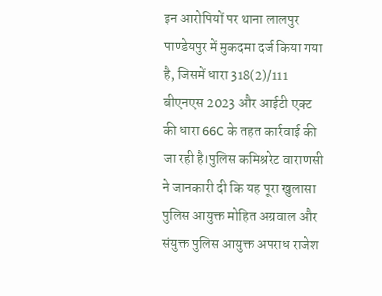इन आरोपियों पर थाना लालपुर पाण्डेयपुर में मुकदमा दर्ज किया गया है, जिसमें धारा 318(2)/111 बीएनएस 2023 और आईटी एक्ट की धारा 66C के तहत कार्रवाई की जा रही है।पुलिस कमिश्ररेट वाराणसी ने जानकारी दी कि यह पूरा खुलासा पुलिस आयुक्त मोहित अग्रवाल और संयुक्त पुलिस आयुक्त अपराध राजेश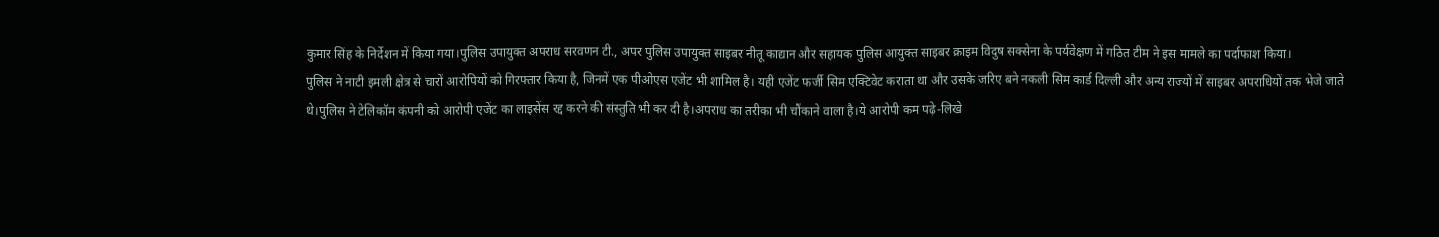कुमार सिंह के निर्देशन में किया गया।पुलिस उपायुक्त अपराध सरवणन टी., अपर पुलिस उपायुक्त साइबर नीतू काद्यान और सहायक पुलिस आयुक्त साइबर क्राइम विदुष सक्सेना के पर्यवेक्षण में गठित टीम ने इस मामले का पर्दाफाश किया।
पुलिस ने नाटी इमली क्षेत्र से चारों आरोपियों को गिरफ्तार किया है, जिनमें एक पीओएस एजेंट भी शामिल है। यही एजेंट फर्जी सिम एक्टिवेट कराता था और उसके जरिए बने नकली सिम कार्ड दिल्ली और अन्य राज्यों में साइबर अपराधियों तक भेजे जाते थे।पुलिस ने टेलिकॉम कंपनी को आरोपी एजेंट का लाइसेंस रद्द करने की संस्तुति भी कर दी है।अपराध का तरीका भी चौंकाने वाला है।ये आरोपी कम पढ़े-लिखे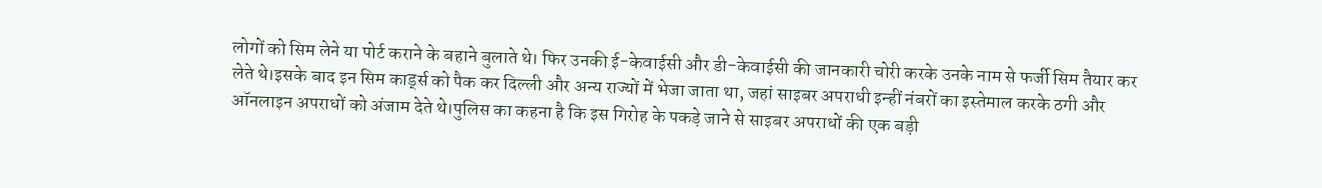लोगों को सिम लेने या पोर्ट कराने के बहाने बुलाते थे। फिर उनकी ई-केवाईसी और डी-केवाईसी की जानकारी चोरी करके उनके नाम से फर्जी सिम तैयार कर लेते थे।इसके बाद इन सिम कार्ड्स को पैक कर दिल्ली और अन्य राज्यों में भेजा जाता था, जहां साइबर अपराधी इन्हीं नंबरों का इस्तेमाल करके ठगी और ऑनलाइन अपराधों को अंजाम देते थे।पुलिस का कहना है कि इस गिरोह के पकड़े जाने से साइबर अपराधों की एक बड़ी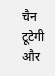चैन टूटेगी और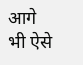आगे भी ऐसे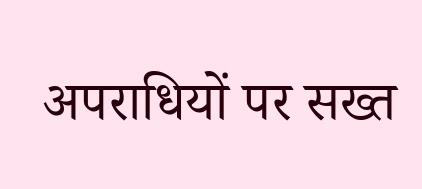अपराधियों पर सख्त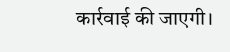कार्रवाई की जाएगी।